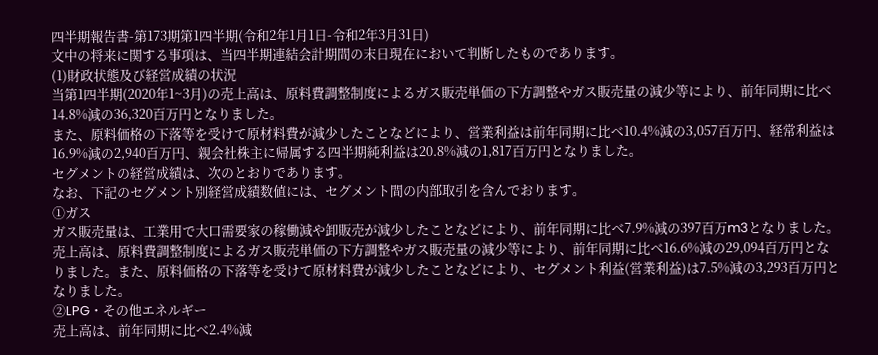四半期報告書-第173期第1四半期(令和2年1月1日-令和2年3月31日)
文中の将来に関する事項は、当四半期連結会計期間の末日現在において判断したものであります。
(1)財政状態及び経営成績の状況
当第1四半期(2020年1~3月)の売上高は、原料費調整制度によるガス販売単価の下方調整やガス販売量の減少等により、前年同期に比べ14.8%減の36,320百万円となりました。
また、原料価格の下落等を受けて原材料費が減少したことなどにより、営業利益は前年同期に比べ10.4%減の3,057百万円、経常利益は16.9%減の2,940百万円、親会社株主に帰属する四半期純利益は20.8%減の1,817百万円となりました。
セグメントの経営成績は、次のとおりであります。
なお、下記のセグメント別経営成績数値には、セグメント間の内部取引を含んでおります。
①ガス
ガス販売量は、工業用で大口需要家の稼働減や卸販売が減少したことなどにより、前年同期に比べ7.9%減の397百万m3となりました。
売上高は、原料費調整制度によるガス販売単価の下方調整やガス販売量の減少等により、前年同期に比べ16.6%減の29,094百万円となりました。また、原料価格の下落等を受けて原材料費が減少したことなどにより、セグメント利益(営業利益)は7.5%減の3,293百万円となりました。
②LPG・その他エネルギー
売上高は、前年同期に比べ2.4%減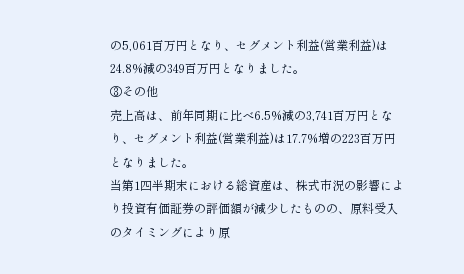の5,061百万円となり、セグメント利益(営業利益)は24.8%減の349百万円となりました。
③その他
売上高は、前年同期に比べ6.5%減の3,741百万円となり、セグメント利益(営業利益)は17.7%増の223百万円となりました。
当第1四半期末における総資産は、株式市況の影響により投資有価証券の評価額が減少したものの、原料受入のタイミングにより原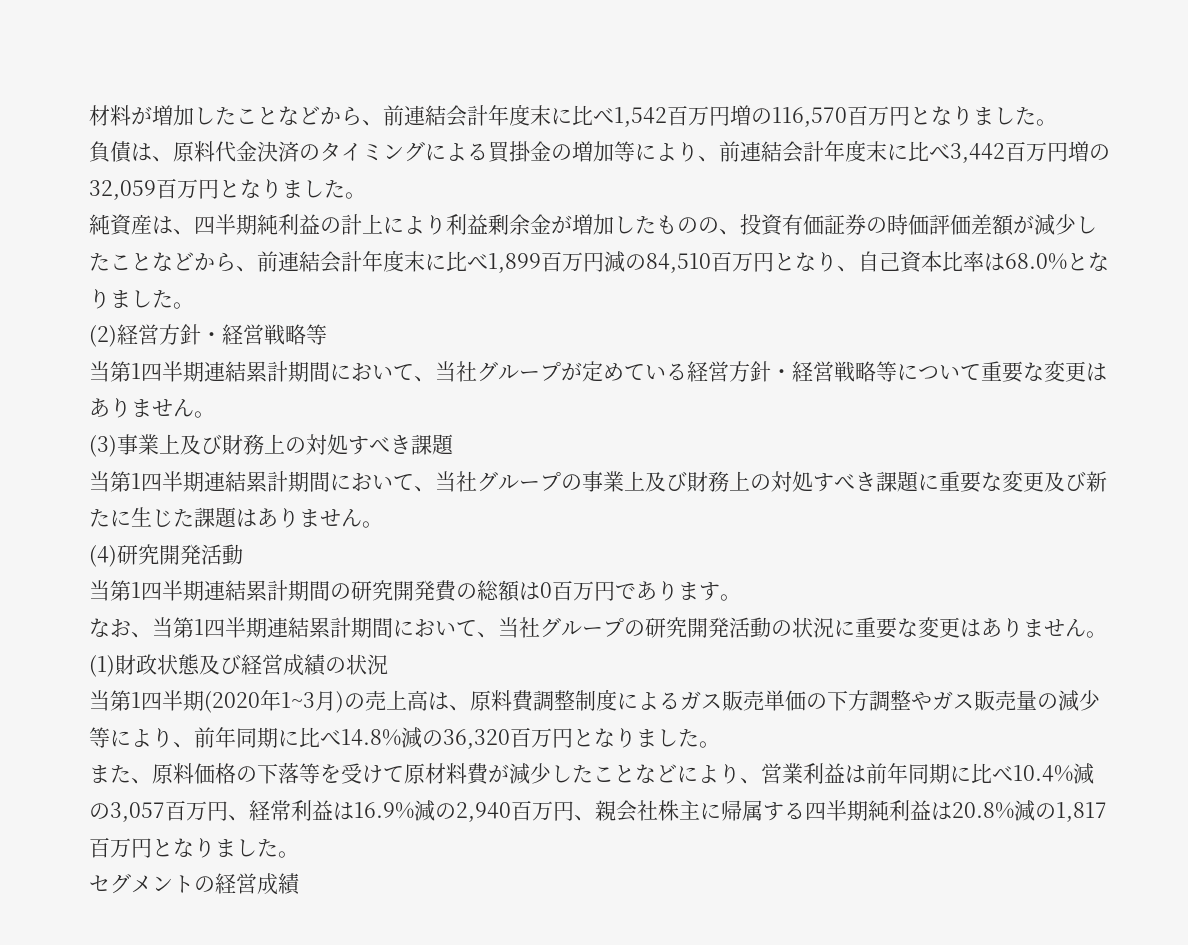材料が増加したことなどから、前連結会計年度末に比べ1,542百万円増の116,570百万円となりました。
負債は、原料代金決済のタイミングによる買掛金の増加等により、前連結会計年度末に比べ3,442百万円増の32,059百万円となりました。
純資産は、四半期純利益の計上により利益剰余金が増加したものの、投資有価証券の時価評価差額が減少したことなどから、前連結会計年度末に比べ1,899百万円減の84,510百万円となり、自己資本比率は68.0%となりました。
(2)経営方針・経営戦略等
当第1四半期連結累計期間において、当社グループが定めている経営方針・経営戦略等について重要な変更はありません。
(3)事業上及び財務上の対処すべき課題
当第1四半期連結累計期間において、当社グループの事業上及び財務上の対処すべき課題に重要な変更及び新たに生じた課題はありません。
(4)研究開発活動
当第1四半期連結累計期間の研究開発費の総額は0百万円であります。
なお、当第1四半期連結累計期間において、当社グループの研究開発活動の状況に重要な変更はありません。
(1)財政状態及び経営成績の状況
当第1四半期(2020年1~3月)の売上高は、原料費調整制度によるガス販売単価の下方調整やガス販売量の減少等により、前年同期に比べ14.8%減の36,320百万円となりました。
また、原料価格の下落等を受けて原材料費が減少したことなどにより、営業利益は前年同期に比べ10.4%減の3,057百万円、経常利益は16.9%減の2,940百万円、親会社株主に帰属する四半期純利益は20.8%減の1,817百万円となりました。
セグメントの経営成績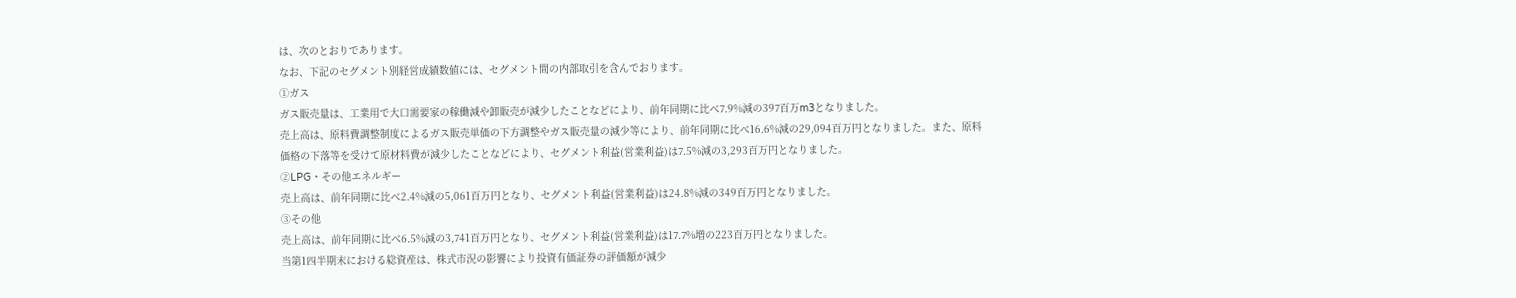は、次のとおりであります。
なお、下記のセグメント別経営成績数値には、セグメント間の内部取引を含んでおります。
①ガス
ガス販売量は、工業用で大口需要家の稼働減や卸販売が減少したことなどにより、前年同期に比べ7.9%減の397百万m3となりました。
売上高は、原料費調整制度によるガス販売単価の下方調整やガス販売量の減少等により、前年同期に比べ16.6%減の29,094百万円となりました。また、原料価格の下落等を受けて原材料費が減少したことなどにより、セグメント利益(営業利益)は7.5%減の3,293百万円となりました。
②LPG・その他エネルギー
売上高は、前年同期に比べ2.4%減の5,061百万円となり、セグメント利益(営業利益)は24.8%減の349百万円となりました。
③その他
売上高は、前年同期に比べ6.5%減の3,741百万円となり、セグメント利益(営業利益)は17.7%増の223百万円となりました。
当第1四半期末における総資産は、株式市況の影響により投資有価証券の評価額が減少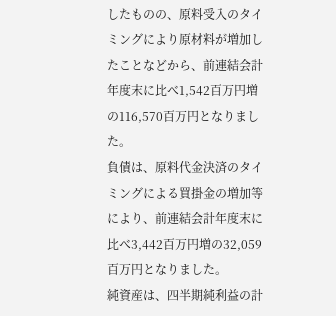したものの、原料受入のタイミングにより原材料が増加したことなどから、前連結会計年度末に比べ1,542百万円増の116,570百万円となりました。
負債は、原料代金決済のタイミングによる買掛金の増加等により、前連結会計年度末に比べ3,442百万円増の32,059百万円となりました。
純資産は、四半期純利益の計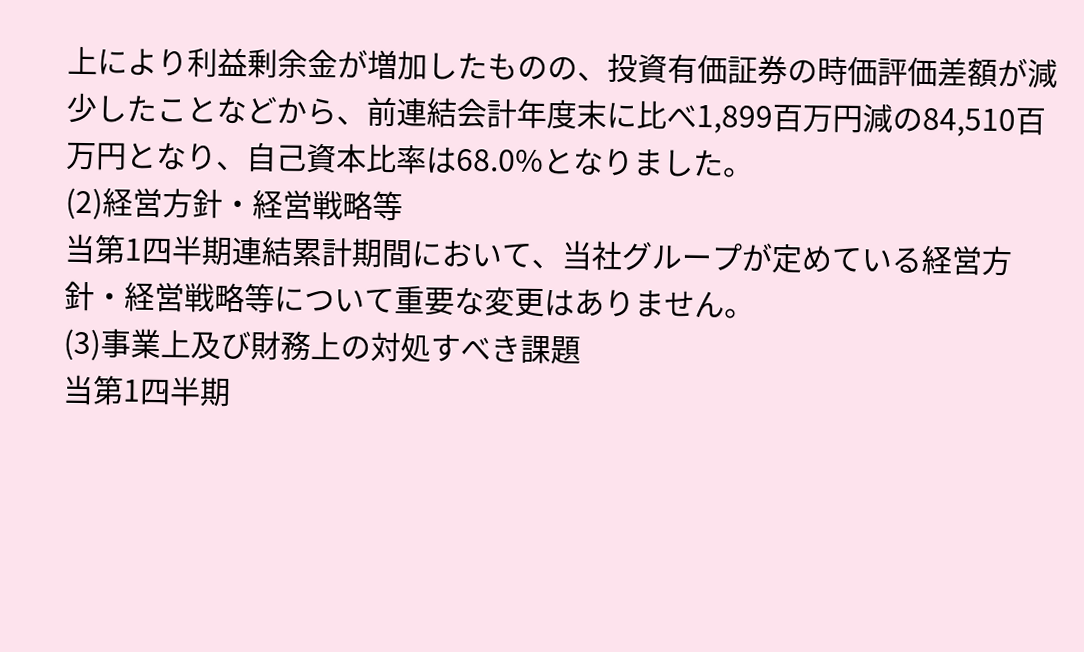上により利益剰余金が増加したものの、投資有価証券の時価評価差額が減少したことなどから、前連結会計年度末に比べ1,899百万円減の84,510百万円となり、自己資本比率は68.0%となりました。
(2)経営方針・経営戦略等
当第1四半期連結累計期間において、当社グループが定めている経営方針・経営戦略等について重要な変更はありません。
(3)事業上及び財務上の対処すべき課題
当第1四半期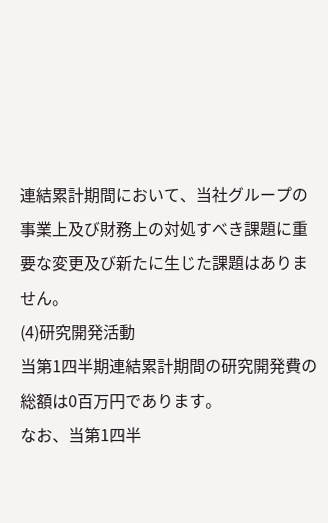連結累計期間において、当社グループの事業上及び財務上の対処すべき課題に重要な変更及び新たに生じた課題はありません。
(4)研究開発活動
当第1四半期連結累計期間の研究開発費の総額は0百万円であります。
なお、当第1四半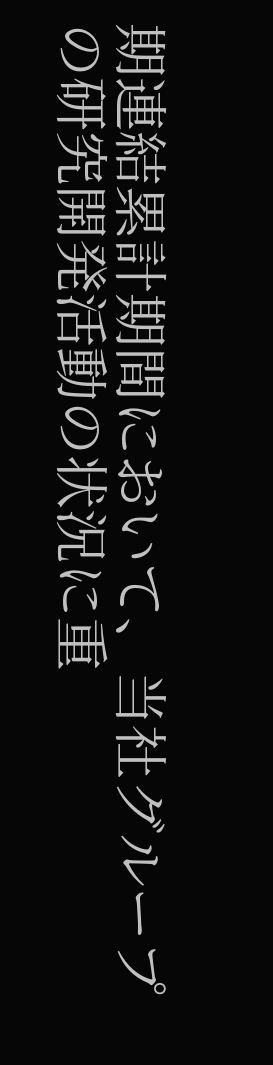期連結累計期間において、当社グループの研究開発活動の状況に重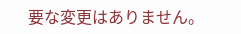要な変更はありません。